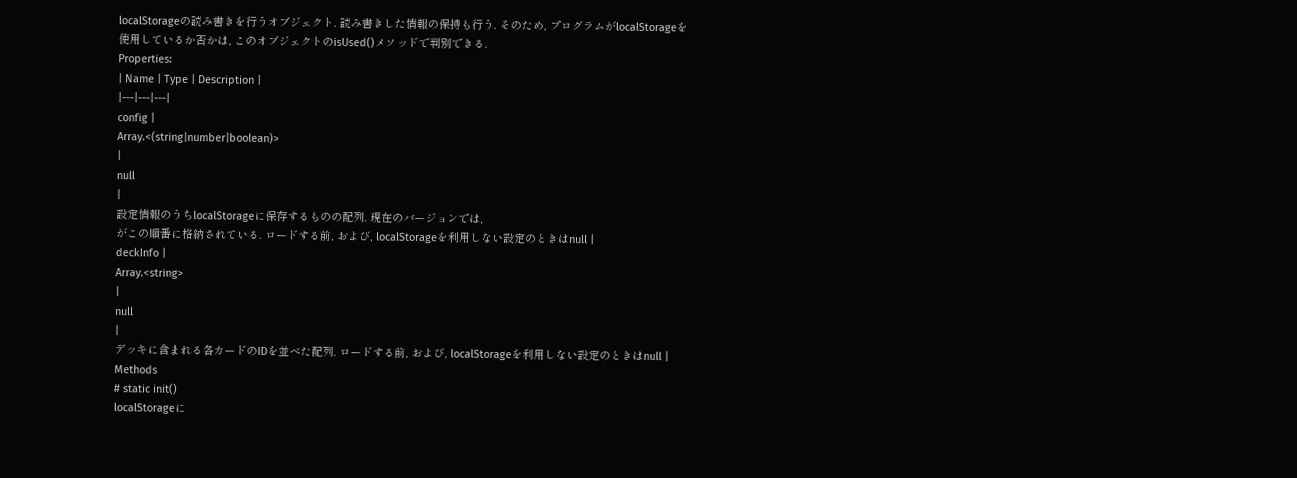localStorageの読み書きを行うオブジェクト. 読み書きした情報の保持も行う. そのため, プログラムがlocalStorageを 使用しているか否かは, このオブジェクトのisUsed()メソッドで判別できる.
Properties:
| Name | Type | Description |
|---|---|---|
config |
Array.<(string|number|boolean)>
|
null
|
設定情報のうちlocalStorageに保存するものの配列. 現在のバージョンでは,
がこの順番に格納されている. ロードする前, および, localStorageを利用しない設定のときはnull |
deckInfo |
Array.<string>
|
null
|
デッキに含まれる各カードのIDを並べた配列. ロードする前, および, localStorageを利用しない設定のときはnull |
Methods
# static init()
localStorageに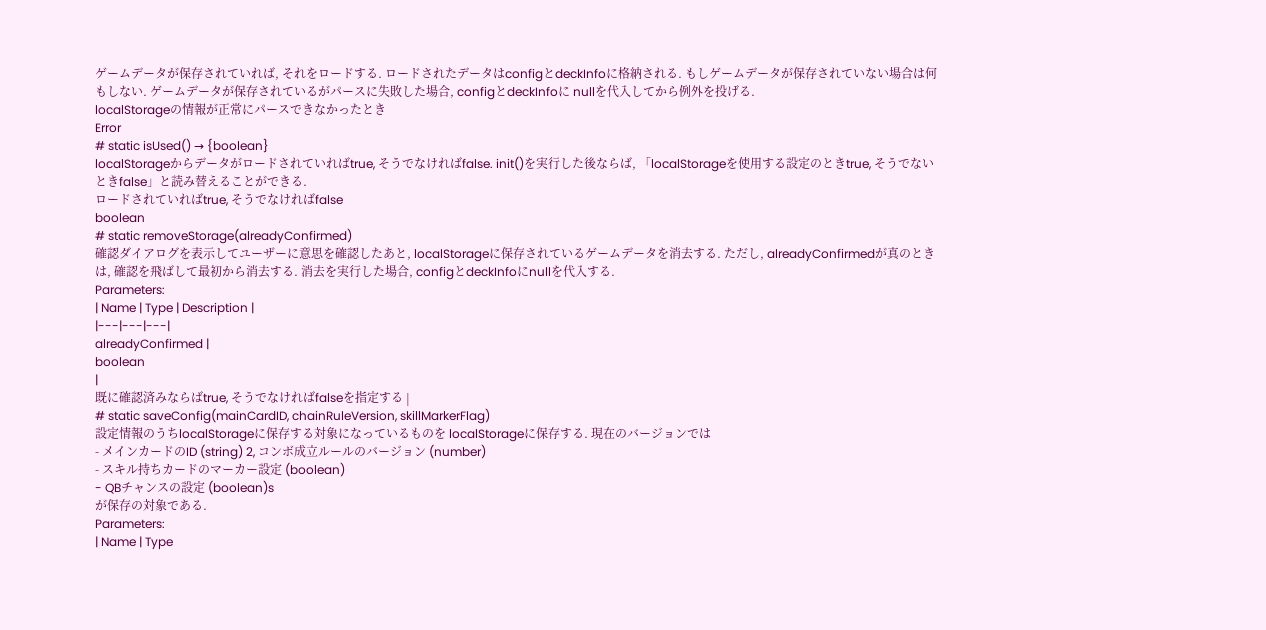ゲームデータが保存されていれば, それをロードする. ロードされたデータはconfigとdeckInfoに格納される. もしゲームデータが保存されていない場合は何もしない. ゲームデータが保存されているがパースに失敗した場合, configとdeckInfoに nullを代入してから例外を投げる.
localStorageの情報が正常にパースできなかったとき
Error
# static isUsed() → {boolean}
localStorageからデータがロードされていればtrue, そうでなければfalse. init()を実行した後ならば, 「localStorageを使用する設定のときtrue, そうでないときfalse」と読み替えることができる.
ロードされていればtrue, そうでなければfalse
boolean
# static removeStorage(alreadyConfirmed)
確認ダイアログを表示してユーザーに意思を確認したあと, localStorageに保存されているゲームデータを消去する. ただし, alreadyConfirmedが真のときは, 確認を飛ばして最初から消去する. 消去を実行した場合, configとdeckInfoにnullを代入する.
Parameters:
| Name | Type | Description |
|---|---|---|
alreadyConfirmed |
boolean
|
既に確認済みならばtrue, そうでなければfalseを指定する |
# static saveConfig(mainCardID, chainRuleVersion, skillMarkerFlag)
設定情報のうちlocalStorageに保存する対象になっているものを localStorageに保存する. 現在のバージョンでは
- メインカードのID (string) 2, コンボ成立ルールのバージョン (number)
- スキル持ちカードのマーカー設定 (boolean)
- QBチャンスの設定 (boolean)s
が保存の対象である.
Parameters:
| Name | Type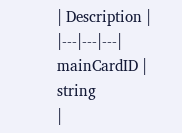| Description |
|---|---|---|
mainCardID |
string
|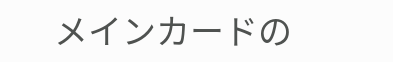メインカードの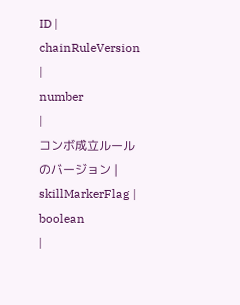ID |
chainRuleVersion |
number
|
コンボ成立ルールのバージョン |
skillMarkerFlag |
boolean
|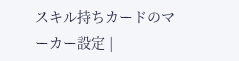スキル持ちカードのマーカー設定 |